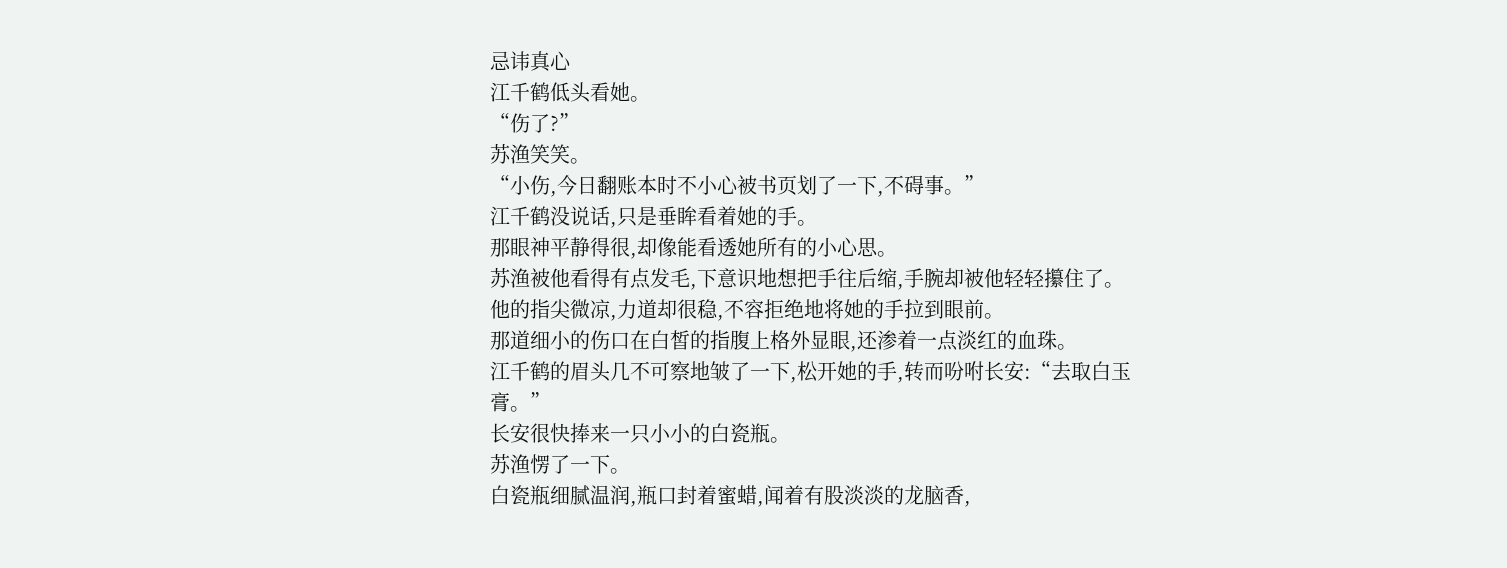忌讳真心
江千鹤低头看她。
“伤了?”
苏渔笑笑。
“小伤,今日翻账本时不小心被书页划了一下,不碍事。”
江千鹤没说话,只是垂眸看着她的手。
那眼神平静得很,却像能看透她所有的小心思。
苏渔被他看得有点发毛,下意识地想把手往后缩,手腕却被他轻轻攥住了。
他的指尖微凉,力道却很稳,不容拒绝地将她的手拉到眼前。
那道细小的伤口在白皙的指腹上格外显眼,还渗着一点淡红的血珠。
江千鹤的眉头几不可察地皱了一下,松开她的手,转而吩咐长安:“去取白玉膏。”
长安很快捧来一只小小的白瓷瓶。
苏渔愣了一下。
白瓷瓶细腻温润,瓶口封着蜜蜡,闻着有股淡淡的龙脑香,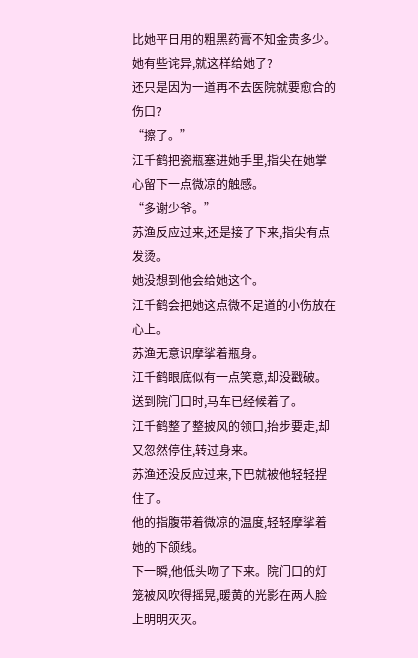比她平日用的粗黑药膏不知金贵多少。
她有些诧异,就这样给她了?
还只是因为一道再不去医院就要愈合的伤口?
“擦了。”
江千鹤把瓷瓶塞进她手里,指尖在她掌心留下一点微凉的触感。
“多谢少爷。”
苏渔反应过来,还是接了下来,指尖有点发烫。
她没想到他会给她这个。
江千鹤会把她这点微不足道的小伤放在心上。
苏渔无意识摩挲着瓶身。
江千鹤眼底似有一点笑意,却没戳破。
送到院门口时,马车已经候着了。
江千鹤整了整披风的领口,抬步要走,却又忽然停住,转过身来。
苏渔还没反应过来,下巴就被他轻轻捏住了。
他的指腹带着微凉的温度,轻轻摩挲着她的下颌线。
下一瞬,他低头吻了下来。院门口的灯笼被风吹得摇晃,暖黄的光影在两人脸上明明灭灭。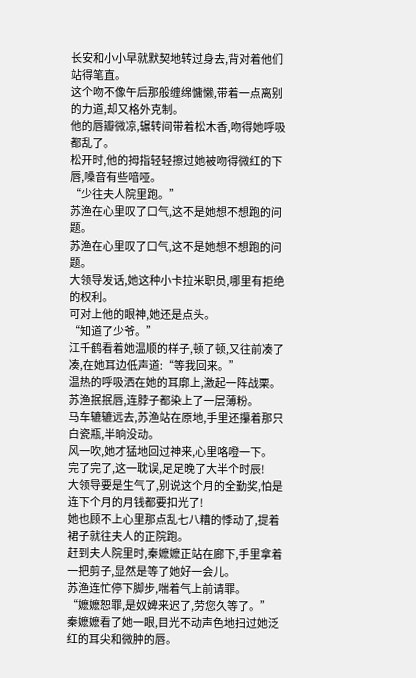长安和小小早就默契地转过身去,背对着他们站得笔直。
这个吻不像午后那般缠绵慵懒,带着一点离别的力道,却又格外克制。
他的唇瓣微凉,辗转间带着松木香,吻得她呼吸都乱了。
松开时,他的拇指轻轻擦过她被吻得微红的下唇,嗓音有些喑哑。
“少往夫人院里跑。”
苏渔在心里叹了口气,这不是她想不想跑的问题。
苏渔在心里叹了口气,这不是她想不想跑的问题。
大领导发话,她这种小卡拉米职员,哪里有拒绝的权利。
可对上他的眼神,她还是点头。
“知道了少爷。”
江千鹤看着她温顺的样子,顿了顿,又往前凑了凑,在她耳边低声道:“等我回来。”
温热的呼吸洒在她的耳廓上,激起一阵战栗。
苏渔抿抿唇,连脖子都染上了一层薄粉。
马车辘辘远去,苏渔站在原地,手里还攥着那只白瓷瓶,半晌没动。
风一吹,她才猛地回过神来,心里咯噔一下。
完了完了,这一耽误,足足晚了大半个时辰!
大领导要是生气了,别说这个月的全勤奖,怕是连下个月的月钱都要扣光了!
她也顾不上心里那点乱七八糟的悸动了,提着裙子就往夫人的正院跑。
赶到夫人院里时,秦嬷嬷正站在廊下,手里拿着一把剪子,显然是等了她好一会儿。
苏渔连忙停下脚步,喘着气上前请罪。
“嬷嬷恕罪,是奴婢来迟了,劳您久等了。”
秦嬷嬷看了她一眼,目光不动声色地扫过她泛红的耳尖和微肿的唇。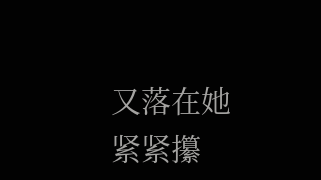又落在她紧紧攥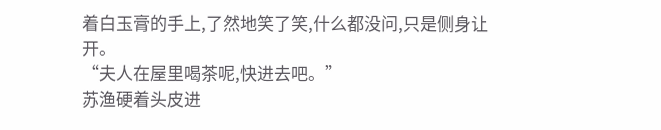着白玉膏的手上,了然地笑了笑,什么都没问,只是侧身让开。
“夫人在屋里喝茶呢,快进去吧。”
苏渔硬着头皮进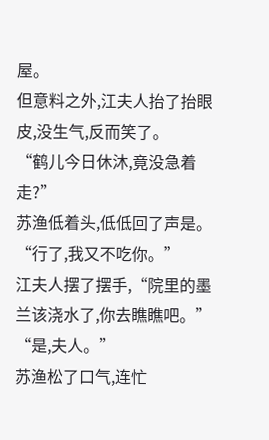屋。
但意料之外,江夫人抬了抬眼皮,没生气,反而笑了。
“鹤儿今日休沐,竟没急着走?”
苏渔低着头,低低回了声是。
“行了,我又不吃你。”
江夫人摆了摆手,“院里的墨兰该浇水了,你去瞧瞧吧。”
“是,夫人。”
苏渔松了口气,连忙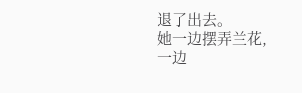退了出去。
她一边摆弄兰花,一边